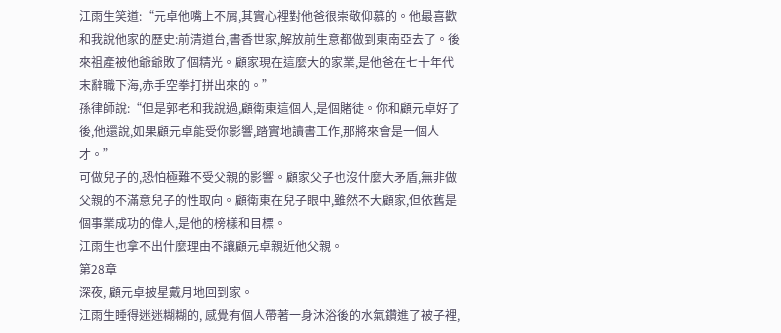江雨生笑道:“元卓他嘴上不屑,其實心裡對他爸很崇敬仰慕的。他最喜歡和我說他家的歷史:前清道台,書香世家,解放前生意都做到東南亞去了。後來祖產被他爺爺敗了個精光。顧家現在這麼大的家業,是他爸在七十年代末辭職下海,赤手空拳打拼出來的。”
孫律師說:“但是郭老和我說過,顧衛東這個人,是個賭徒。你和顧元卓好了後,他還說,如果顧元卓能受你影響,踏實地讀書工作,那將來會是一個人才。”
可做兒子的,恐怕極難不受父親的影響。顧家父子也沒什麼大矛盾,無非做父親的不滿意兒子的性取向。顧衛東在兒子眼中,雖然不大顧家,但依舊是個事業成功的偉人,是他的榜樣和目標。
江雨生也拿不出什麼理由不讓顧元卓親近他父親。
第28章
深夜, 顧元卓披星戴月地回到家。
江雨生睡得迷迷糊糊的, 感覺有個人帶著一身沐浴後的水氣鑽進了被子裡,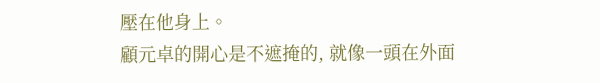壓在他身上。
顧元卓的開心是不遮掩的, 就像一頭在外面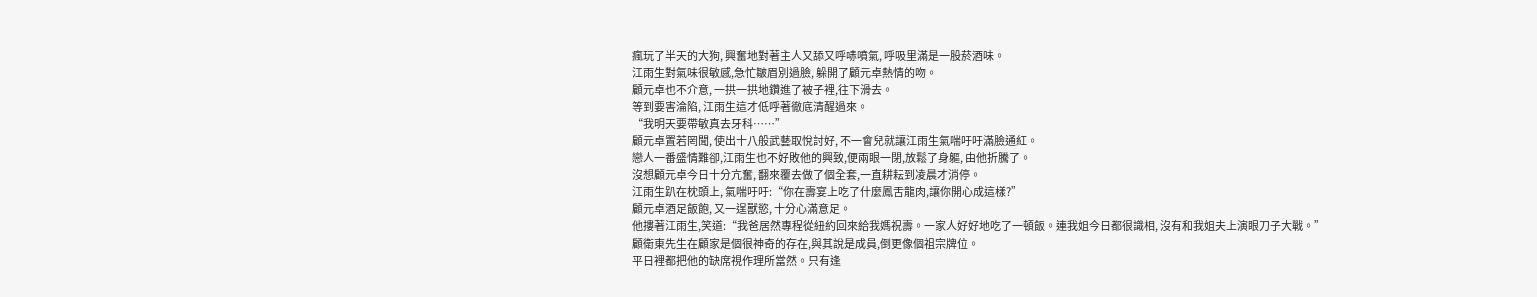瘋玩了半天的大狗, 興奮地對著主人又舔又呼哧噴氣, 呼吸里滿是一股菸酒味。
江雨生對氣味很敏感,急忙皺眉別過臉, 躲開了顧元卓熱情的吻。
顧元卓也不介意, 一拱一拱地鑽進了被子裡,往下滑去。
等到要害淪陷, 江雨生這才低呼著徹底清醒過來。
“我明天要帶敏真去牙科……”
顧元卓置若罔聞, 使出十八般武藝取悅討好, 不一會兒就讓江雨生氣喘吁吁滿臉通紅。
戀人一番盛情難卻,江雨生也不好敗他的興致,便兩眼一閉,放鬆了身軀, 由他折騰了。
沒想顧元卓今日十分亢奮, 翻來覆去做了個全套,一直耕耘到凌晨才消停。
江雨生趴在枕頭上, 氣喘吁吁:“你在壽宴上吃了什麼鳳舌龍肉,讓你開心成這樣?”
顧元卓酒足飯飽, 又一逞獸慾, 十分心滿意足。
他摟著江雨生,笑道:“我爸居然專程從紐約回來給我媽祝壽。一家人好好地吃了一頓飯。連我姐今日都很識相, 沒有和我姐夫上演眼刀子大戰。”
顧衛東先生在顧家是個很神奇的存在,與其說是成員,倒更像個祖宗牌位。
平日裡都把他的缺席視作理所當然。只有逢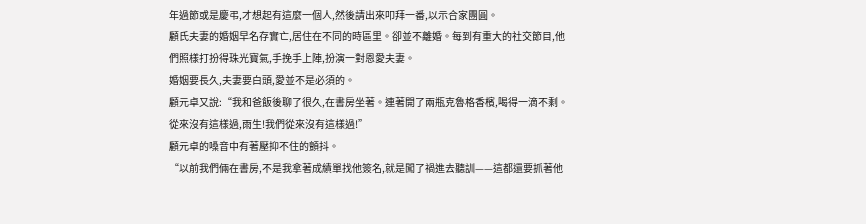年過節或是慶弔,才想起有這麼一個人,然後請出來叩拜一番,以示合家團圓。
顧氏夫妻的婚姻早名存實亡,居住在不同的時區里。卻並不離婚。每到有重大的社交節目,他們照樣打扮得珠光寶氣,手挽手上陣,扮演一對恩愛夫妻。
婚姻要長久,夫妻要白頭,愛並不是必須的。
顧元卓又說:“我和爸飯後聊了很久,在書房坐著。連著開了兩瓶克魯格香檳,喝得一滴不剩。從來沒有這樣過,雨生!我們從來沒有這樣過!”
顧元卓的嗓音中有著壓抑不住的顫抖。
“以前我們倆在書房,不是我拿著成績單找他簽名,就是闖了禍進去聽訓——這都還要抓著他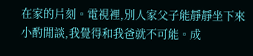在家的片刻。電視裡,別人家父子能靜靜坐下來小酌閒談,我覺得和我爸就不可能。成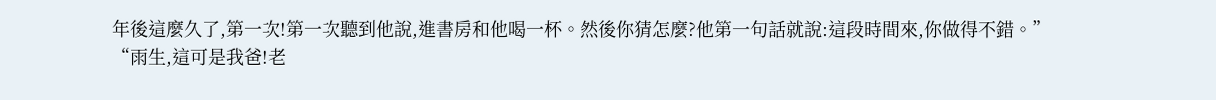年後這麼久了,第一次!第一次聽到他說,進書房和他喝一杯。然後你猜怎麼?他第一句話就說:這段時間來,你做得不錯。”
“雨生,這可是我爸!老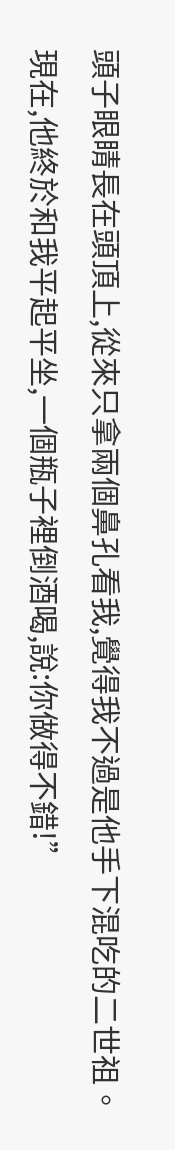頭子眼睛長在頭頂上,從來只拿兩個鼻孔看我,覺得我不過是他手下混吃的二世祖。現在,他終於和我平起平坐,一個瓶子裡倒酒喝,說:你做得不錯!”